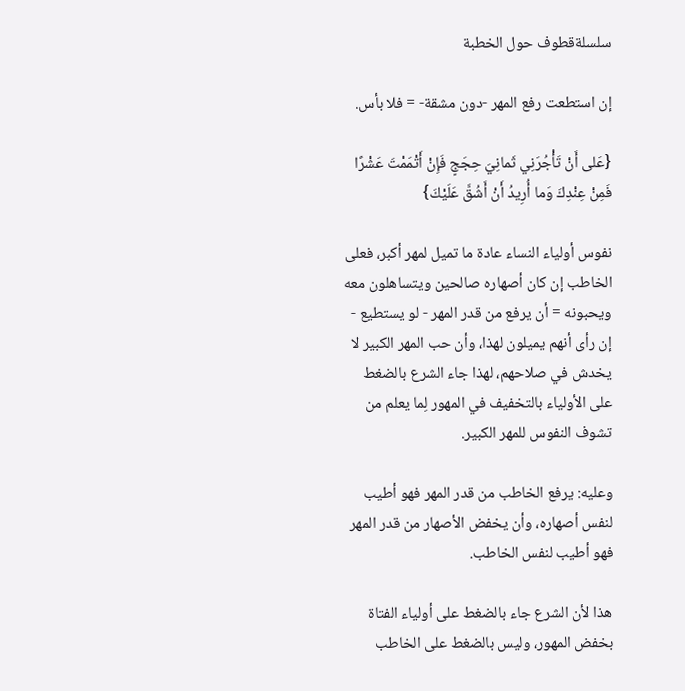سلسلةقطوف حول الخطبة

إن استطعت رفع المهر -دون مشقة- = فلا بأس.

{عَلى أَنْ تَأْجُرَنِي ثَمانِيَ حِجَجٍ فَإِنْ أَتْمَمْتَ عَشْرًا فَمِنْ عِنْدِكَ وَما أُرِيدُ أَنْ أَشُقَّ عَلَيْكَ}

نفوس أولياء النساء عادة ما تميل لمهر أكبر، فعلى الخاطب إن كان أصهاره صالحين ويتساهلون معه ويحبونه = أن يرفع من قدر المهر - لو يستطيع - إن رأى أنهم يميلون لهذا، وأن حب المهر الكبير لا يخدش في صلاحهم، لهذا جاء الشرع بالضغط على الأولياء بالتخفيف في المهور لِما يعلم من تشوف النفوس للمهر الكبير.

وعليه: يرفع الخاطب من قدر المهر فهو أطيب لنفس أصهاره، وأن يخفض الأصهار من قدر المهر فهو أطيب لنفس الخاطب.

هذا لأن الشرع جاء بالضغط على أولياء الفتاة بخفض المهور، وليس بالضغط على الخاطب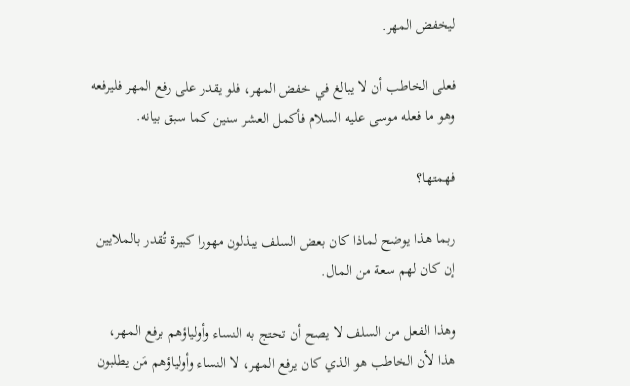ليخفض المهر.

فعلى الخاطب أن لا يبالغ في خفض المهر، فلو يقدر على رفع المهر فليرفعه وهو ما فعله موسى عليه السلام فأكمل العشر سنين كما سبق بيانه.

فهمتها؟

ربما هذا يوضح لماذا كان بعض السلف يبذلون مهورا كبيرة تُقدر بالملايين إن كان لهم سعة من المال.

وهذا الفعل من السلف لا يصح أن تحتج به النساء وأولياؤهم برفع المهر، هذا لأن الخاطب هو الذي كان يرفع المهر، لا النساء وأولياؤهم مَن يطلبون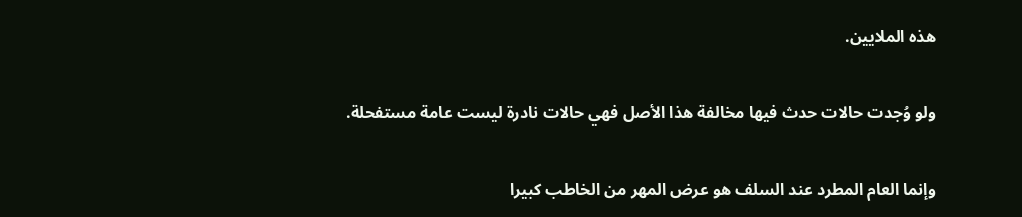هذه الملايين.

ولو وُجدت حالات حدث فيها مخالفة هذا الأصل فهي حالات نادرة ليست عامة مستفحلة.

وإنما العام المطرد عند السلف هو عرض المهر من الخاطب كبيرا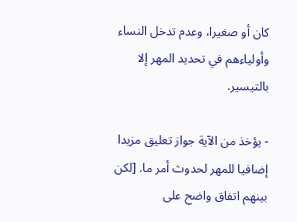كان أو صغيرا، وعدم تدخل النساء وأولياءهم في تحديد المهر إلا بالتيسير.

- يؤخذ من الآية جواز تعليق مزيدا إضافيا للمهر لحدوث أمر ما. [لكن بينهم اتفاق واضح على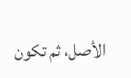الأصل، ثم تكون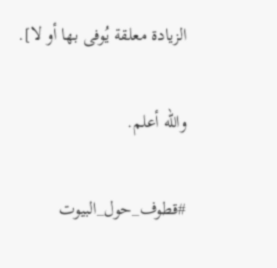الزيادة معلقة يُوفى بها أو لا].

والله أعلم.

#قطوف_حول_البيوت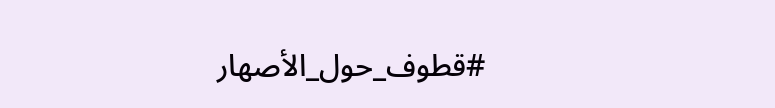#قطوف_حول_الأصهار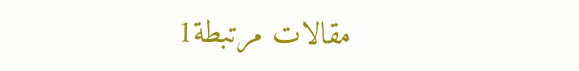مقالات مرتبطة1